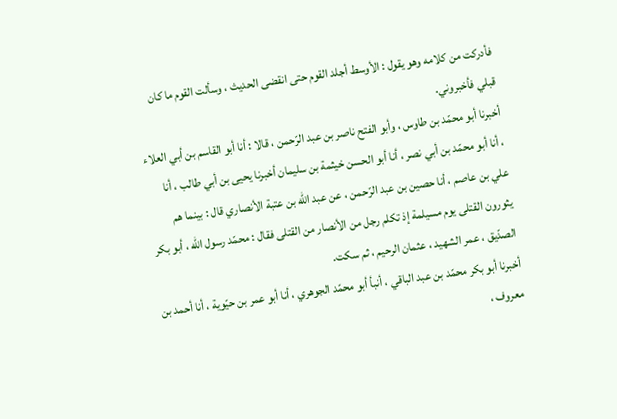فأدركت من كلامه وهو يقول : الأوسط أجلد القوم حتى انقضى الحديث ، وسألت القوم ما كان قبلي فأخبروني.
أخبرنا أبو محمّد بن طاوس ، وأبو الفتح ناصر بن عبد الرّحمن ، قالا : أنا أبو القاسم بن أبي العلاء ، أنا أبو محمّد بن أبي نصر ، أنا أبو الحسن خيثمة بن سليمان أخبرنا يحيى بن أبي طالب ، أنا علي بن عاصم ، أنا حصين بن عبد الرّحمن ، عن عبد الله بن عتبة الأنصاري قال : بينما هم يثورون القتلى يوم مسيلمة إذ تكلم رجل من الأنصار من القتلى فقال : محمّد رسول الله ، أبو بكر الصدّيق ، عمر الشهيد ، عثمان الرحيم ، ثم سكت.
أخبرنا أبو بكر محمّد بن عبد الباقي ، أنبأ أبو محمّد الجوهري ، أنا أبو عمر بن حيّوية ، أنا أحمد بن معروف ،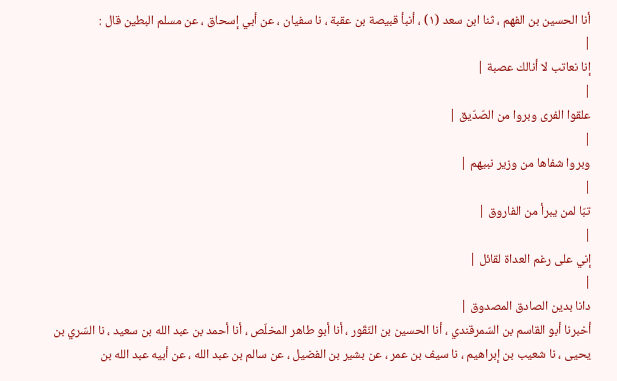أنا الحسين بن الفهم ، ثنا ابن سعد (١) ، أنبأ قبيصة بن عقبة ، نا سفيان ، عن أبي إسحاق ، عن مسلم البطين قال :
|
إنا نعاتب لا أنالك عصبة |
|
علقوا الفرى وبروا من الصّدّيق |
|
وبروا شفاها من وزير نبيهم |
|
تبّا لمن يبرأ من الفاروق |
|
إني على رغم العداة لقائل |
|
دانا بدين الصادق المصدوق |
أخبرنا أبو القاسم بن السّمرقندي ، أنا الحسين بن النّقّور ، أنا أبو طاهر المخلّص ، أنا أحمد بن عبد الله بن سعيد ، نا السّري بن يحيى ، نا شعيب بن إبراهيم ، نا سيف بن عمر ، عن بشير بن الفضيل ، عن سالم بن عبد الله ، عن أبيه عبد الله بن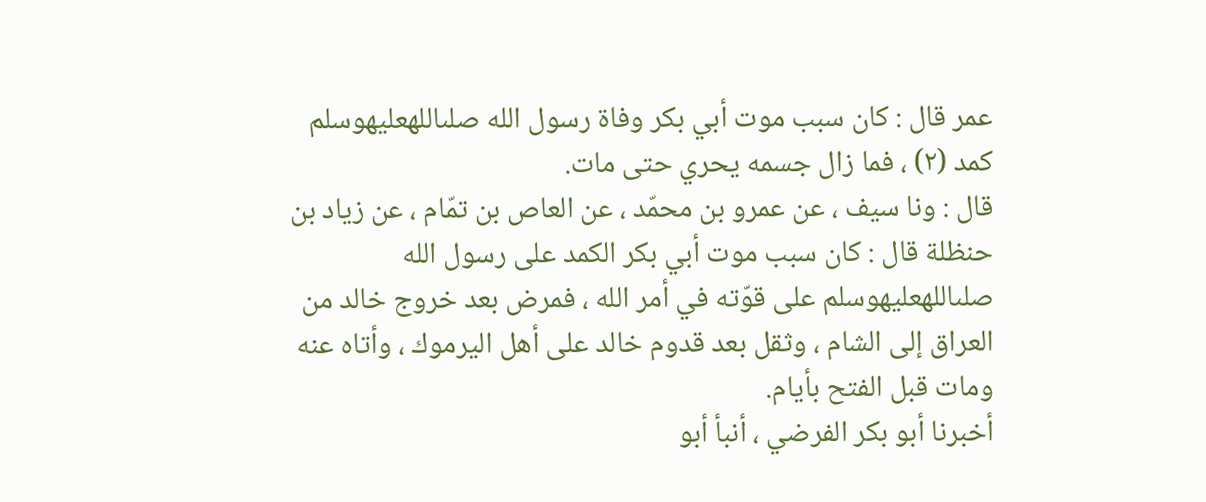عمر قال : كان سبب موت أبي بكر وفاة رسول الله صلىاللهعليهوسلم كمد (٢) ، فما زال جسمه يحري حتى مات.
قال : ونا سيف ، عن عمرو بن محمّد ، عن العاص بن تمّام ، عن زياد بن حنظلة قال : كان سبب موت أبي بكر الكمد على رسول الله صلىاللهعليهوسلم على قوّته في أمر الله ، فمرض بعد خروج خالد من العراق إلى الشام ، وثقل بعد قدوم خالد على أهل اليرموك ، وأتاه عنه ومات قبل الفتح بأيام.
أخبرنا أبو بكر الفرضي ، أنبأ أبو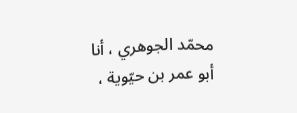محمّد الجوهري ، أنا أبو عمر بن حيّوية ،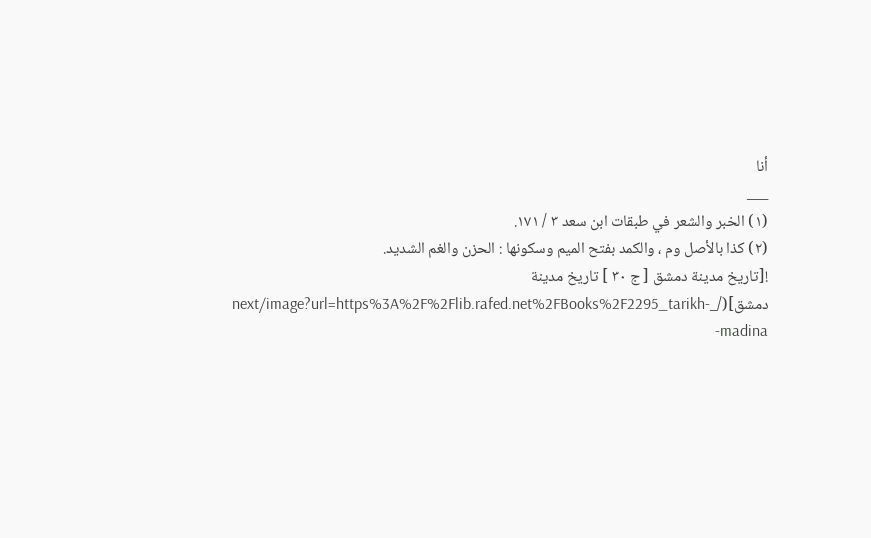أنا
___
(١) الخبر والشعر في طبقات ابن سعد ٣ / ١٧١.
(٢) كذا بالأصل وم ، والكمد بفتح الميم وسكونها : الحزن والغم الشديد.
![تاريخ مدينة دمشق [ ج ٣٠ ] تاريخ مدينة دمشق](/_next/image?url=https%3A%2F%2Flib.rafed.net%2FBooks%2F2295_tarikh-madina-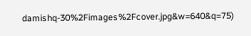damishq-30%2Fimages%2Fcover.jpg&w=640&q=75)